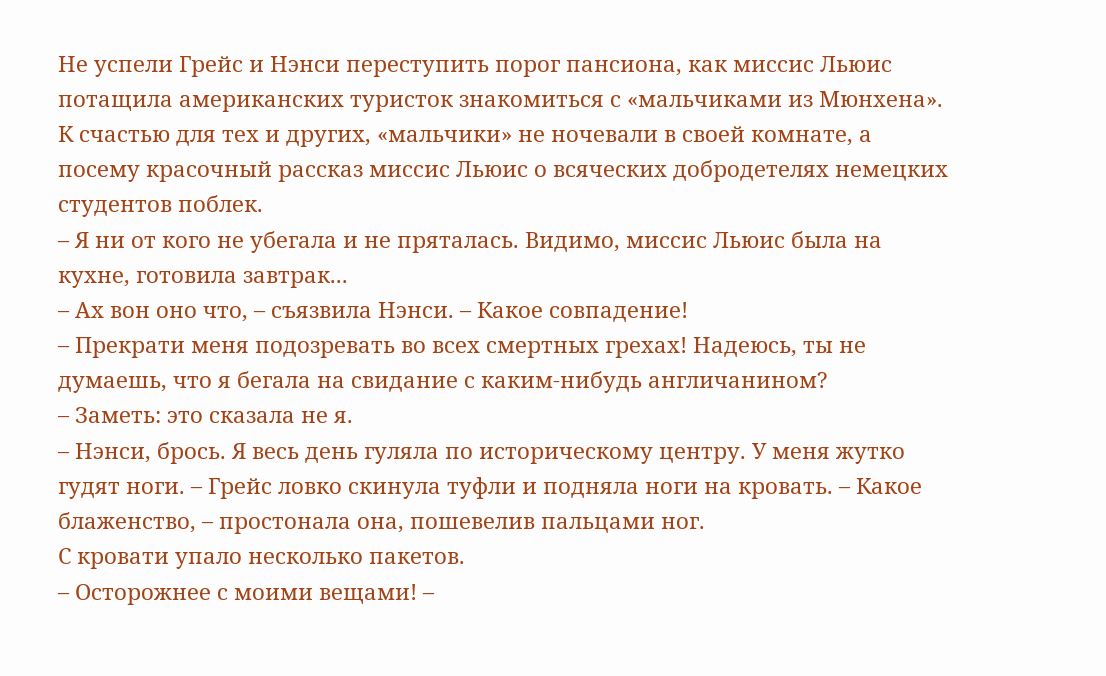Не успели Грейс и Нэнси переступить порог пансиона, как миссис Льюис потащила американских туристок знакомиться с «мальчиками из Мюнхена». К счастью для тех и других, «мальчики» не ночевали в своей комнате, а посему красочный рассказ миссис Льюис о всяческих добродетелях немецких студентов поблек.
– Я ни от кого не убегала и не пряталась. Видимо, миссис Льюис была на кухне, готовила завтрак...
– Ах вон оно что, – съязвила Нэнси. – Какое совпадение!
– Прекрати меня подозревать во всех смертных грехах! Надеюсь, ты не думаешь, что я бегала на свидание с каким-нибудь англичанином?
– Заметь: это сказала не я.
– Нэнси, брось. Я весь день гуляла по историческому центру. У меня жутко гудят ноги. – Грейс ловко скинула туфли и подняла ноги на кровать. – Какое блаженство, – простонала она, пошевелив пальцами ног.
С кровати упало несколько пакетов.
– Осторожнее с моими вещами! –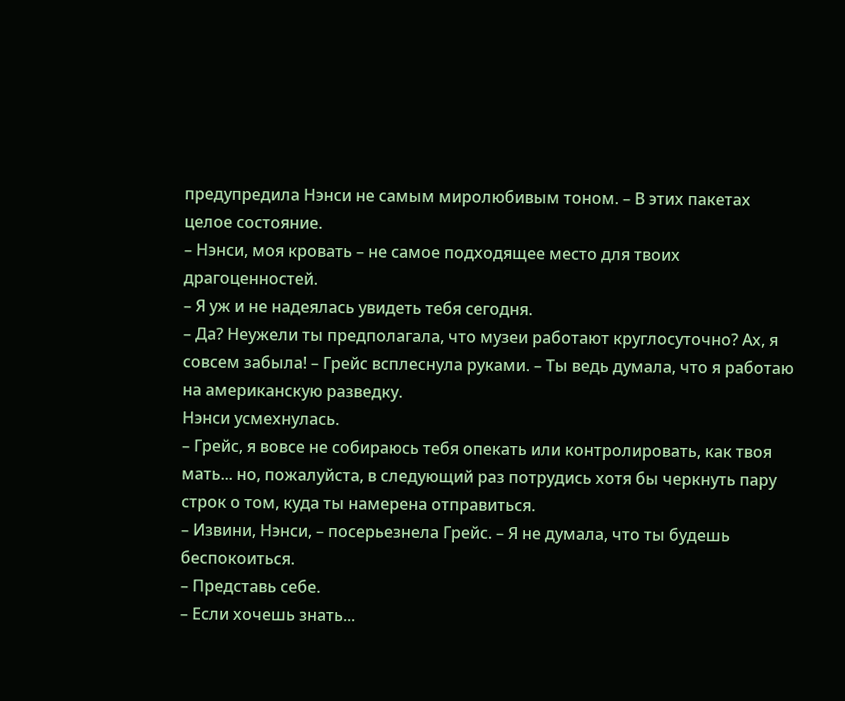предупредила Нэнси не самым миролюбивым тоном. – В этих пакетах целое состояние.
– Нэнси, моя кровать – не самое подходящее место для твоих драгоценностей.
– Я уж и не надеялась увидеть тебя сегодня.
– Да? Неужели ты предполагала, что музеи работают круглосуточно? Ах, я совсем забыла! – Грейс всплеснула руками. – Ты ведь думала, что я работаю на американскую разведку.
Нэнси усмехнулась.
– Грейс, я вовсе не собираюсь тебя опекать или контролировать, как твоя мать... но, пожалуйста, в следующий раз потрудись хотя бы черкнуть пару строк о том, куда ты намерена отправиться.
– Извини, Нэнси, – посерьезнела Грейс. – Я не думала, что ты будешь беспокоиться.
– Представь себе.
– Если хочешь знать...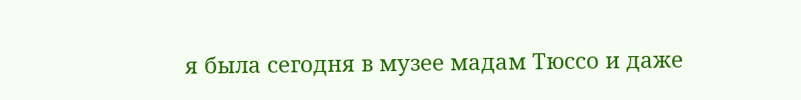я была сегодня в музее мадам Тюссо и даже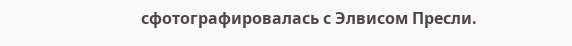сфотографировалась с Элвисом Пресли.